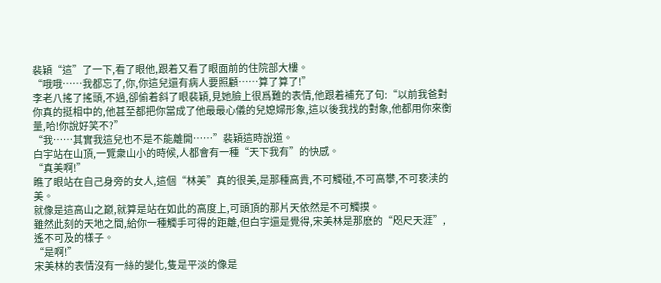裴穎“這”了一下,看了眼他,跟着又看了眼面前的住院部大樓。
“哦哦……我都忘了,你,你這兒還有病人要照顧……算了算了!”
李老八搖了搖頭,不過,卻偷着斜了眼裴穎,見她臉上很爲難的表情,他跟着補充了句:“以前我爸對你真的挺相中的,他甚至都把你當成了他最最心儀的兒媳婦形象,這以後我找的對象,他都用你來衡量,哈!你說好笑不?”
“我……其實我這兒也不是不能離開……”裴穎這時說道。
白宇站在山頂,一覽衆山小的時候,人都會有一種“天下我有”的快感。
“真美啊!”
瞧了眼站在自己身旁的女人,這個“林美”真的很美,是那種高貴,不可觸碰,不可高攀,不可亵渎的美。
就像是這高山之巅,就算是站在如此的高度上,可頭頂的那片天依然是不可觸摸。
雖然此刻的天地之間,給你一種觸手可得的距離,但白宇還是覺得,宋美林是那麽的“咫尺天涯”,遙不可及的樣子。
“是啊!”
宋美林的表情沒有一絲的變化,隻是平淡的像是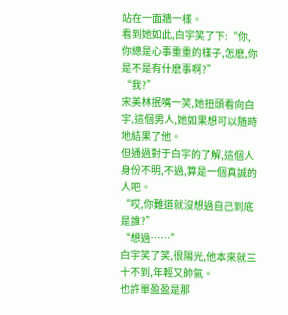站在一面牆一樣。
看到她如此,白宇笑了下:“你,你總是心事重重的樣子,怎麽,你是不是有什麽事啊?”
“我?”
宋美林抿嘴一笑,她扭頭看向白宇,這個男人,她如果想可以随時地結果了他。
但通過對于白宇的了解,這個人身份不明,不過,算是一個真誠的人吧。
“哎,你難道就沒想過自己到底是誰?”
“想過……”
白宇笑了笑,很陽光,他本來就三十不到,年輕又帥氣。
也許單盈盈是那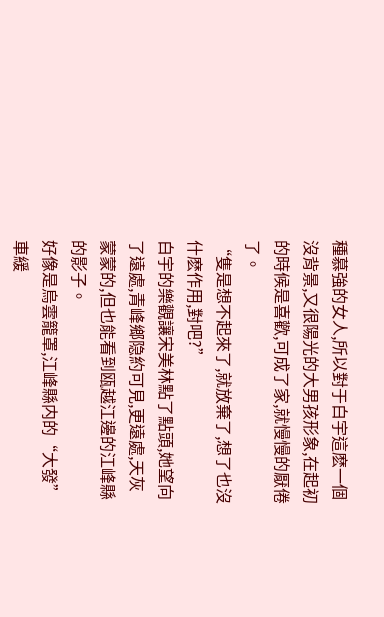種慕強的女人,所以對于白宇這麽一個沒背景,又很陽光的大男孩形象,在起初的時候是喜歡,可成了家,就慢慢的厭倦了。
“隻是想不起來了,就放棄了,想了也沒什麽作用,對吧?”
白宇的樂觀讓宋美林點了點頭,她望向了遠處,青峰鄉隐約可見,更遠處,天灰蒙蒙的,但也能看到瓯越江邊的江峰縣的影子。
好像是烏雲籠罩,江峰縣内的“大發”車緩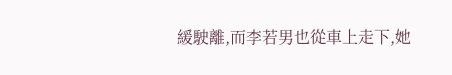緩駛離,而李若男也從車上走下,她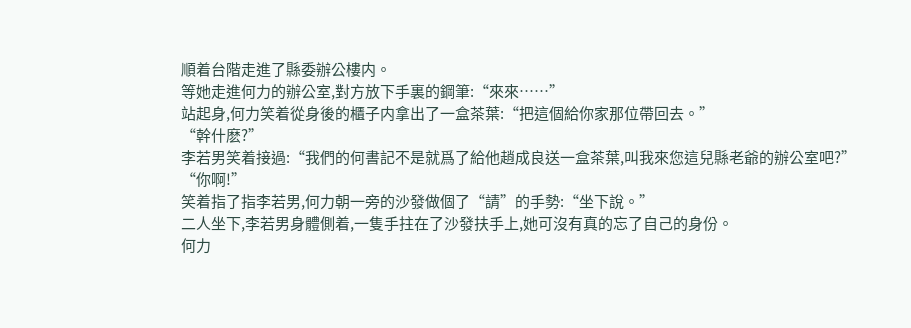順着台階走進了縣委辦公樓内。
等她走進何力的辦公室,對方放下手裏的鋼筆:“來來……”
站起身,何力笑着從身後的櫃子内拿出了一盒茶葉:“把這個給你家那位帶回去。”
“幹什麽?”
李若男笑着接過:“我們的何書記不是就爲了給他趙成良送一盒茶葉,叫我來您這兒縣老爺的辦公室吧?”
“你啊!”
笑着指了指李若男,何力朝一旁的沙發做個了“請”的手勢:“坐下說。”
二人坐下,李若男身體側着,一隻手拄在了沙發扶手上,她可沒有真的忘了自己的身份。
何力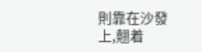則靠在沙發上,翹着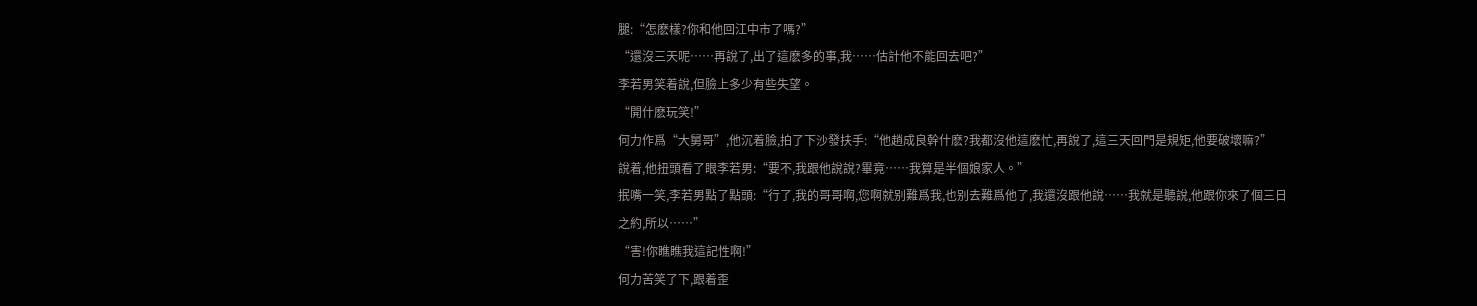腿:“怎麽樣?你和他回江中市了嗎?”
“還沒三天呢……再說了,出了這麽多的事,我……估計他不能回去吧?”
李若男笑着說,但臉上多少有些失望。
“開什麽玩笑!”
何力作爲“大舅哥”,他沉着臉,拍了下沙發扶手:“他趙成良幹什麽?我都沒他這麽忙,再說了,這三天回門是規矩,他要破壞嘛?”
說着,他扭頭看了眼李若男:“要不,我跟他說說?畢竟……我算是半個娘家人。”
抿嘴一笑,李若男點了點頭:“行了,我的哥哥啊,您啊就别難爲我,也别去難爲他了,我還沒跟他說……我就是聽說,他跟你來了個三日之約,所以……”
“害!你瞧瞧我這記性啊!”
何力苦笑了下,跟着歪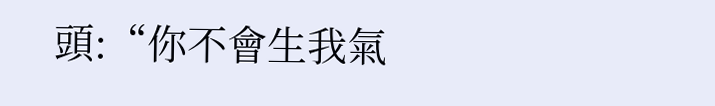頭:“你不會生我氣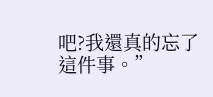吧?我還真的忘了這件事。”